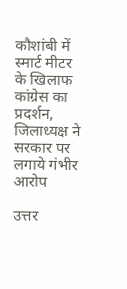कौशांबी में स्मार्ट मीटर के खिलाफ कांग्रेस का प्रदर्शन, जिलाध्यक्ष ने सरकार पर लगाये गंभीर आरोप

उत्तर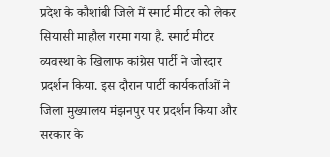प्रदेश के कौशांबी जिले में स्मार्ट मीटर को लेकर सियासी माहौल गरमा गया है. स्मार्ट मीटर व्यवस्था के खिलाफ कांग्रेस पार्टी ने जोरदार प्रदर्शन किया. इस दौरान पार्टी कार्यकर्ताओं ने जिला मुख्यालय मंझनपुर पर प्रदर्शन किया और सरकार के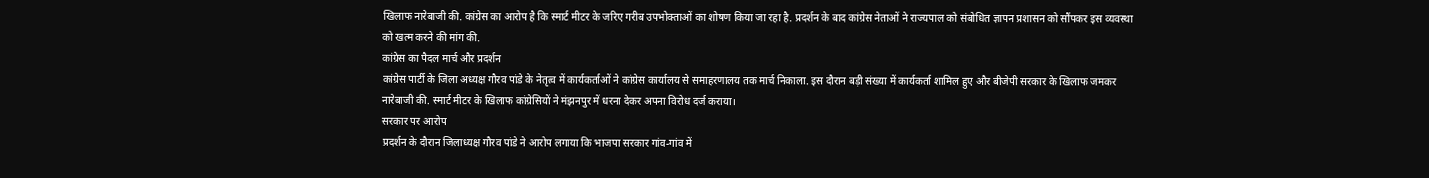खिलाफ नारेबाजी की. कांग्रेस का आरोप है कि स्मार्ट मीटर के जरिए गरीब उपभोक्ताओं का शोषण किया जा रहा है. प्रदर्शन के बाद कांग्रेस नेताओं ने राज्यपाल को संबोधित ज्ञापन प्रशासन को सौंपकर इस व्यवस्था को खत्म करने की मांग की.
कांग्रेस का पैदल मार्च और प्रदर्शन
कांग्रेस पार्टी के जिला अध्यक्ष गौरव पांडे के नेतृत्व में कार्यकर्ताओं ने कांग्रेस कार्यालय से समाहरणालय तक मार्च निकाला. इस दौरान बड़ी संख्या में कार्यकर्ता शामिल हुए और बीजेपी सरकार के खिलाफ जमकर नारेबाजी की. स्मार्ट मीटर के खिलाफ कांग्रेसियों ने मंझनपुर में धरना देकर अपना विरोध दर्ज कराया।
सरकार पर आरोप
प्रदर्शन के दौरान जिलाध्यक्ष गौरव पांडे ने आरोप लगाया कि भाजपा सरकार गांव-गांव में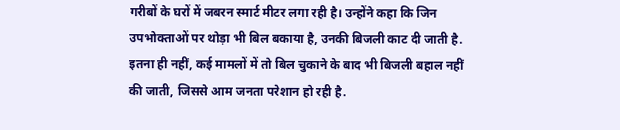गरीबों के घरों में जबरन स्मार्ट मीटर लगा रही है। उन्होंने कहा कि जिन उपभोक्ताओं पर थोड़ा भी बिल बकाया है, उनकी बिजली काट दी जाती है. इतना ही नहीं, कई मामलों में तो बिल चुकाने के बाद भी बिजली बहाल नहीं की जाती, जिससे आम जनता परेशान हो रही है.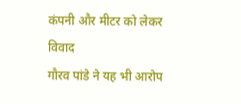कंपनी और मीटर को लेकर विवाद
गौरव पांडे ने यह भी आरोप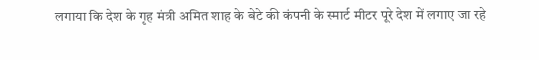लगाया कि देश के गृह मंत्री अमित शाह के बेटे की कंपनी के स्मार्ट मीटर पूरे देश में लगाए जा रहे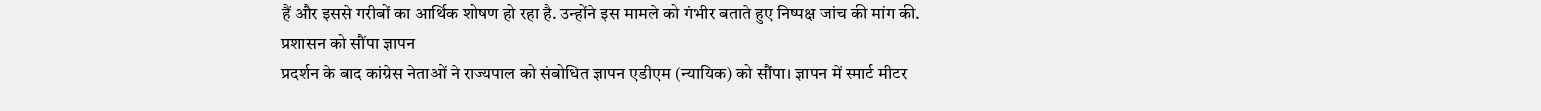हैं और इससे गरीबों का आर्थिक शोषण हो रहा है. उन्होंने इस मामले को गंभीर बताते हुए निष्पक्ष जांच की मांग की.
प्रशासन को सौंपा ज्ञापन
प्रदर्शन के बाद कांग्रेस नेताओं ने राज्यपाल को संबोधित ज्ञापन एडीएम (न्यायिक) को सौंपा। ज्ञापन में स्मार्ट मीटर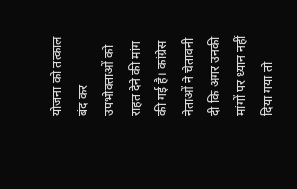योजना को तत्काल बंद कर उपभोक्ताओं को राहत देने की मांग की गई है। कांग्रेस नेताओं ने चेतावनी दी कि अगर उनकी मांगों पर ध्यान नहीं दिया गया तो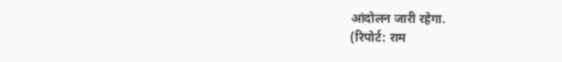आंदोलन जारी रहेगा.
(रिपोर्ट: राम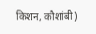किशन, कौशांबी)